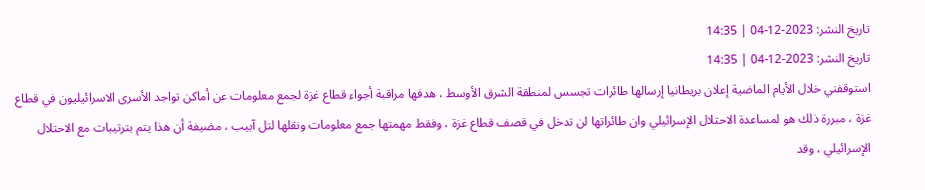تاريخ النشر: 2023-12-04 | 14:35
تاريخ النشر: 2023-12-04 | 14:35
استوقفني خلال الأيام الماضية إعلان بريطانيا إرسالها طائرات تجسس لمنطقة الشرق الأوسط ، هدفها مراقبة أجواء قطاع غزة لجمع معلومات عن أماكن تواجد الأسرى الاسرائيليون في قطاع غزة ، مبررة ذلك هو لمساعدة الاحتلال الإسرائيلي وان طائراتها لن تدخل في قصف قطاع غزة ، وفقط مهمتها جمع معلومات ونقلها لتل آبيب ، مضيفة أن هذا يتم بترتيبات مع الاحتلال الإسرائيلي ، وقد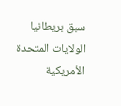سبق بريطانيا الولايات المتحدة الأمريكية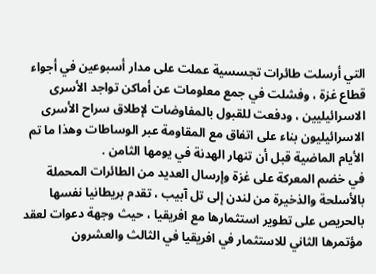التي أرسلت طائرات تجسسية عملت على مدار أسبوعين في أجواء قطاع غزة ، وفشلت في جمع معلومات عن أماكن تواجد الأسرى الاسرائيليين ، ودفعت للقبول بالمفاوضات لإطلاق سراح الأسرى الاسرائيليون بناء على اتفاق مع المقاومة عبر الوساطات وهذا ما تم الأيام الماضية قبل أن تنهار الهدنة في يومها الثامن .
في خضم المعركة على غزة وإرسال العديد من الطائرات المحملة بالأسلحة والذخيرة من لندن إلى تل آبيب ، تقدم بريطانيا نفسها بالحريص على تطوير استثمارها مع افريقيا ، حيث وجهة دعوات لعقد مؤتمرها الثاني للاستثمار في افريقيا في الثالث والعشرون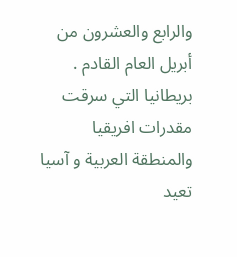والرابع والعشرون من أبريل العام القادم .
بريطانيا التي سرقت مقدرات افريقيا والمنطقة العربية و آسيا تعيد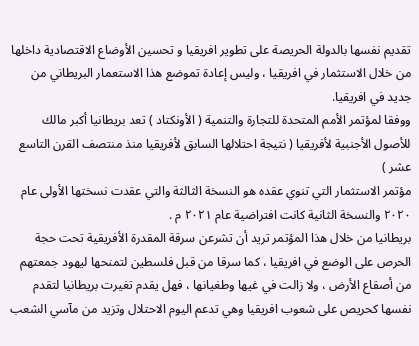تقديم نفسها بالدولة الحريصة على تطوير افريقيا و تحسين الأوضاع الاقتصادية داخلها من خلال الاستثمار في افريقيا ، وليس إعادة تموضع هذا الاستعمار البريطاني من جديد في افريقيا.
ووفقا لمؤتمر الأمم المتحدة للتجارة والتنمية ( الأونكتاد ) تعد بريطانيا أكبر مالك للأصول الأجنبية لأفريقيا ( نتيجة احتلالها السابق لأفريقيا منذ منتصف القرن التاسع عشر )
مؤتمر الاستثمار التي تنوي عقده هو النسخة الثالثة والتي عقدت نسختها الأولى عام ٢٠٢٠ والنسخة الثانية كانت افتراضية عام ٢٠٢١ م .
بريطانيا من خلال هذا المؤتمر تريد أن تشرعن سرقة المقدرة الأفريقية تحت حجة الحرص على الوضع في افريقيا ، كما سرقا من قبل فلسطين لتمنحها ليهود جمعتهم من أصقاع الأرض ، ولا زالت في غيها وطغيانها ، فهل يقدم تغيرت بريطانيا لتقدم نفسها كحريص على شعوب افريقيا وهي تدعم اليوم الاحتلال وتزيد من مآسي الشعب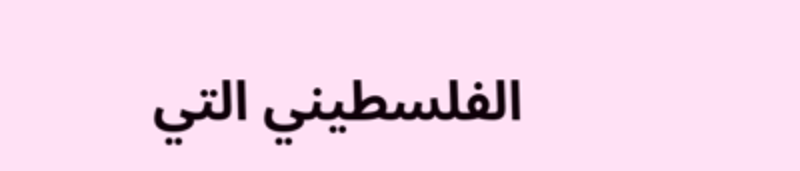الفلسطيني التي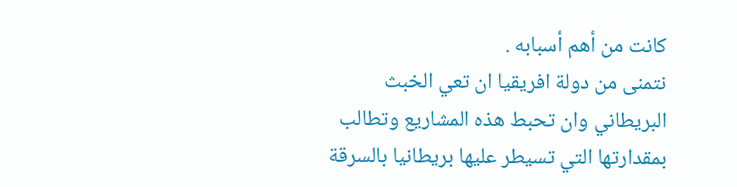كانت من أهم أسبابه .
نتمنى من دولة افريقيا ان تعي الخبث البريطاني وان تحبط هذه المشاريع وتطالب بمقدارتها التي تسيطر عليها بريطانيا بالسرقة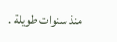منذ سنوات طويلة .